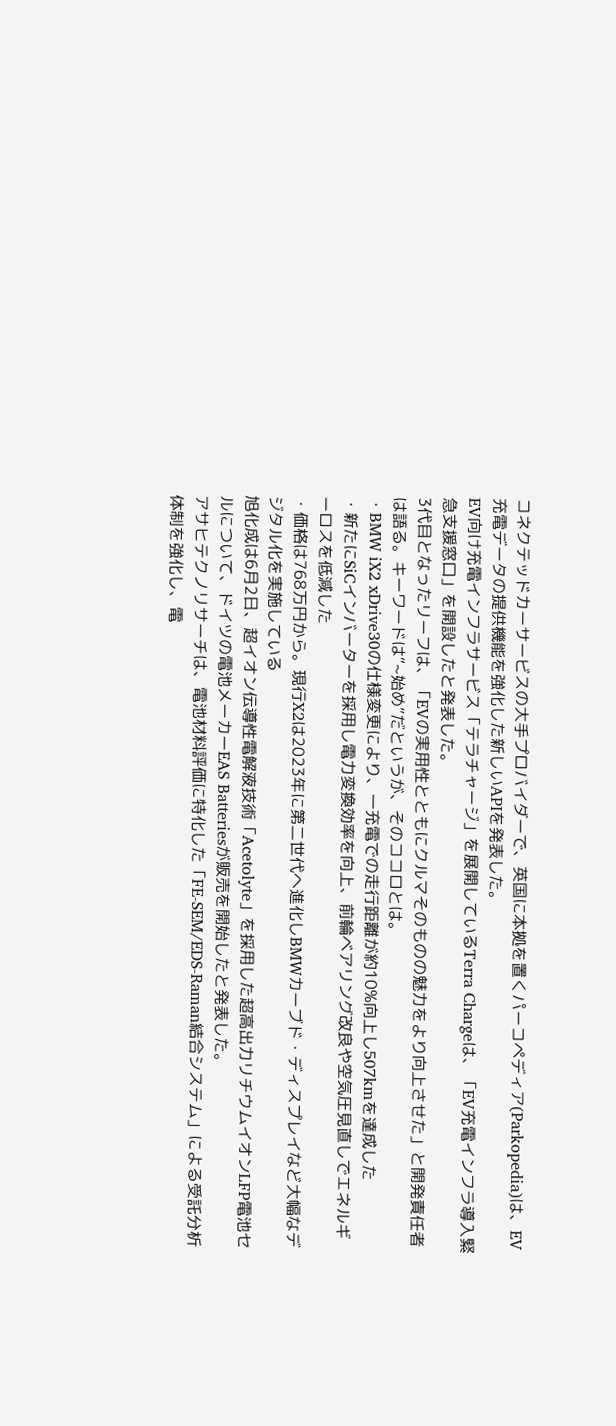コネクテッドカーサービスの大手プロバイダーで、英国に本拠を置くパーコペディア(Parkopedia)は、EV充電データの提供機能を強化した新しいAPIを発表した。
EV向け充電インフラサービス「テラチャージ」を展開しているTerra Chargeは、「EV充電インフラ導入緊急支援窓口」を開設したと発表した。
3代目となったリーフは、「EVの実用性とともにクルマそのものの魅力をより向上させた」と開発責任者は語る。キーワードは“~始め”だというが、そのココロとは。
・BMW iX2 xDrive30の仕様変更により、一充電での走行距離が約10%向上し507kmを達成した
・新たにSiCインバーターを採用し電力変換効率を向上、前輪ベアリング改良や空気圧見直しでエネルギーロスを低減した
・価格は768万円から。現行X2は2023年に第二世代へ進化しBMWカーブド・ディスプレイなど大幅なデジタル化を実施している
旭化成は6月2日、超イオン伝導性電解液技術「Acetolyte」を採用した超高出力リチウムイオンLFP電池セルについて、ドイツの電池メーカーEAS Batteriesが販売を開始したと発表した。
アサヒテクノリサーチは、電池材料評価に特化した「FE-SEM/EDS-Raman結合システム」による受託分析体制を強化し、電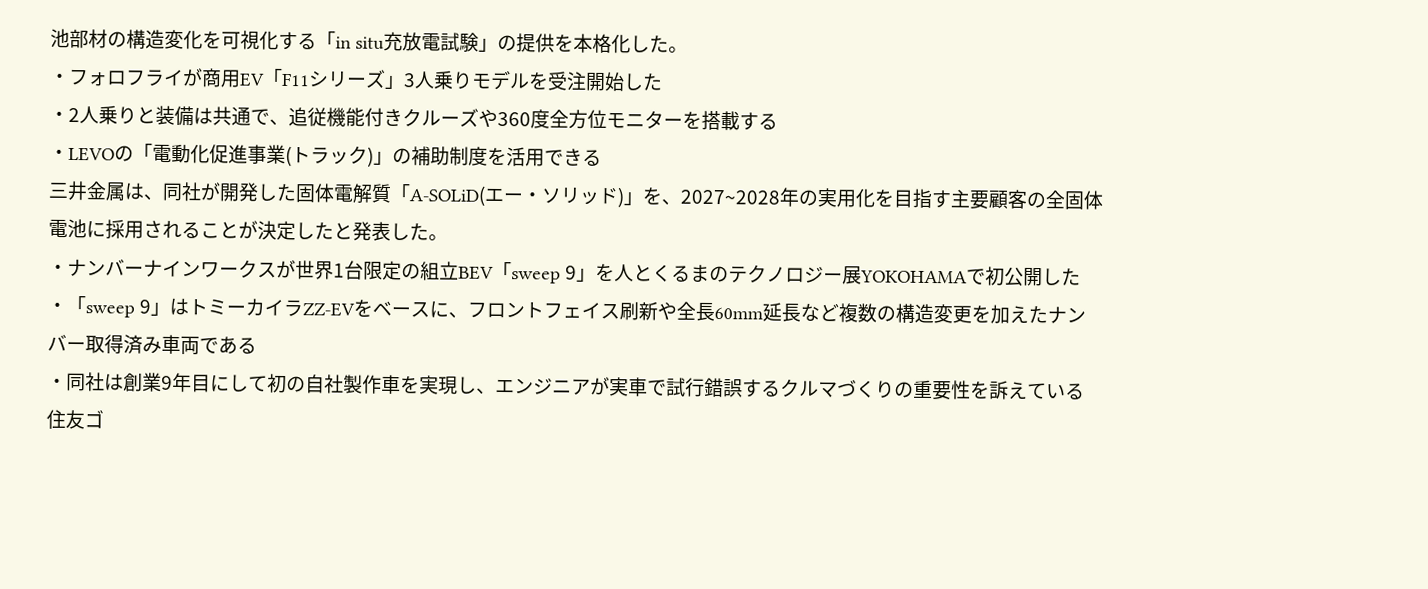池部材の構造変化を可視化する「in situ充放電試験」の提供を本格化した。
・フォロフライが商用EV「F11シリーズ」3人乗りモデルを受注開始した
・2人乗りと装備は共通で、追従機能付きクルーズや360度全方位モニターを搭載する
・LEVOの「電動化促進事業(トラック)」の補助制度を活用できる
三井金属は、同社が開発した固体電解質「A-SOLiD(エー・ソリッド)」を、2027~2028年の実用化を目指す主要顧客の全固体電池に採用されることが決定したと発表した。
・ナンバーナインワークスが世界1台限定の組立BEV「sweep 9」を人とくるまのテクノロジー展YOKOHAMAで初公開した
・「sweep 9」はトミーカイラZZ-EVをベースに、フロントフェイス刷新や全長60mm延長など複数の構造変更を加えたナンバー取得済み車両である
・同社は創業9年目にして初の自社製作車を実現し、エンジニアが実車で試行錯誤するクルマづくりの重要性を訴えている
住友ゴ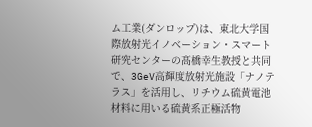ム工業(ダンロップ)は、東北大学国際放射光イノベーション・スマート研究センターの髙橋幸生教授と共同で、3GeV高輝度放射光施設「ナノテラス」を活用し、リチウム硫黄電池材料に用いる硫黄系正極活物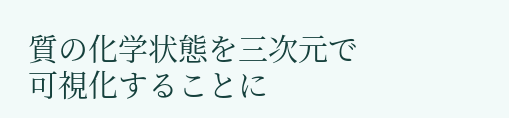質の化学状態を三次元で可視化することに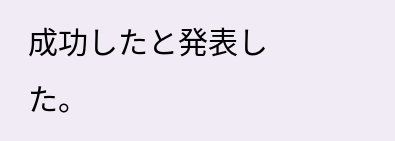成功したと発表した。